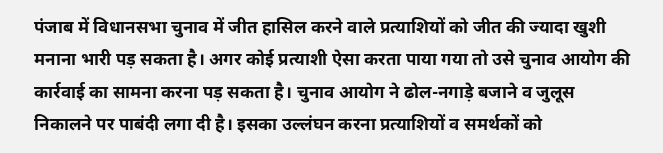पंजाब में विधानसभा चुनाव में जीत हासिल करने वाले प्रत्याशियों को जीत की ज्यादा खुशी मनाना भारी पड़ सकता है। अगर कोई प्रत्याशी ऐसा करता पाया गया तो उसे चुनाव आयोग की कार्रवाई का सामना करना पड़ सकता है। चुनाव आयोग ने ढोल-नगाड़े बजाने व जुलूस निकालने पर पाबंदी लगा दी है। इसका उल्लंघन करना प्रत्याशियों व समर्थकों को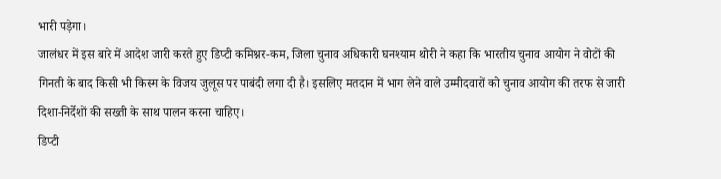भारी पड़ेगा।
जालंधर में इस बारे में आदेश जारी करते हुए डिप्टी कमिश्नर-कम, जिला चुनाव अधिकारी घनश्याम थोरी ने कहा कि भारतीय चुनाव आयोग ने वोटों की गिनती के बाद किसी भी किस्म के विजय जुलूस पर पाबंदी लगा दी है। इसलिए मतदान में भाग लेने वाले उम्मीदवारों को चुनाव आयोग की तरफ से जारी दिशा-निर्देशों की सख्ती के साथ पालन करना चाहिए।
डिप्टी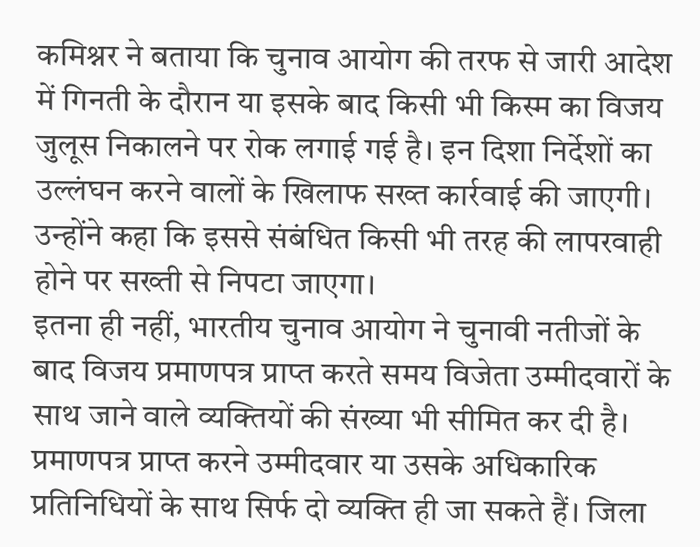कमिश्नर ने बताया कि चुनाव आयोग की तरफ से जारी आदेश में गिनती के दौरान या इसके बाद किसी भी किस्म का विजय जुलूस निकालने पर रोक लगाई गई है। इन दिशा निर्देशों का उल्लंघन करने वालों के खिलाफ सख्त कार्रवाई की जाएगी। उन्होंने कहा कि इससे संबंधित किसी भी तरह की लापरवाही होने पर सख्ती से निपटा जाएगा।
इतना ही नहीं, भारतीय चुनाव आयोग ने चुनावी नतीजों के बाद विजय प्रमाणपत्र प्राप्त करते समय विजेता उम्मीदवारों के साथ जाने वाले व्यक्तियों की संख्या भी सीमित कर दी है। प्रमाणपत्र प्राप्त करने उम्मीदवार या उसके अधिकारिक प्रतिनिधियों के साथ सिर्फ दो व्यक्ति ही जा सकते हैं। जिला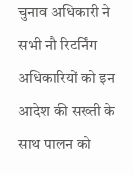चुनाव अधिकारी ने सभी नौ रिटर्निंग अधिकारियों को इन आदेश की सख्ती के साथ पालन को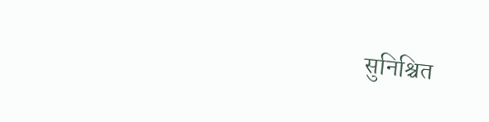सुनिश्चित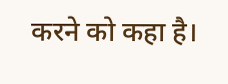करने को कहा है।